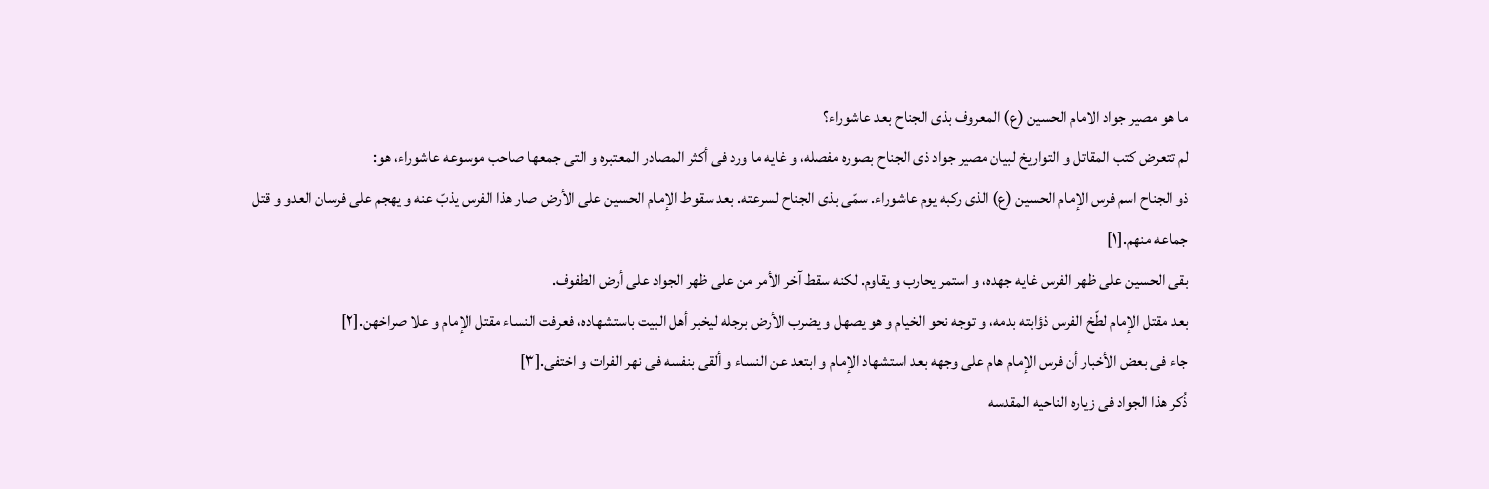ما هو مصیر جواد الامام الحسین (ع) المعروف بذی الجناح بعد عاشوراء؟
لم تتعرض کتب المقاتل و التواریخ لبیان مصیر جواد ذی الجناح بصوره مفصله، و غایه ما ورد فی أکثر المصادر المعتبره و التی جمعها صاحب موسوعه عاشوراء، هو:
ذو الجناح اسم فرس الإمام الحسین (ع) الذی رکبه یوم عاشوراء. سمّی بذی الجناح لسرعته. بعد سقوط الإمام الحسین على الأرض صار هذا الفرس یذبّ عنه و یهجم على فرسان العدو و قتل جماعه منهم.[۱]
بقی الحسین على ظهر الفرس غایه جهده، و استمر یحارب و یقاوم. لکنه سقط آخر الأمر من على ظهر الجواد على أرض الطفوف.
بعد مقتل الإمام لطّخ الفرس ذؤابته بدمه، و توجه نحو الخیام و هو یصهل و یضرب الأرض برجله لیخبر أهل البیت باستشهاده، فعرفت النساء مقتل الإمام و علا صراخهن.[۲]
جاء فی بعض الأخبار أن فرس الإمام هام على وجهه بعد استشهاد الإمام و ابتعد عن النساء و ألقى بنفسه فی نهر الفرات و اختفى.[۳]
ذُکر هذا الجواد فی زیاره الناحیه المقدسه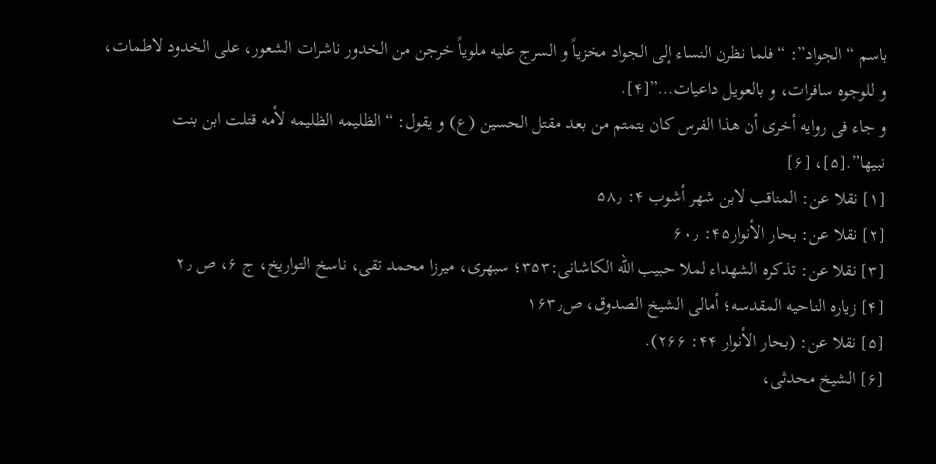باسم “الجواد”: “فلما نظرن النساء إلى الجواد مخزیاً و السرج علیه ملویاً خرجن من الخدور ناشرات الشعور، على الخدود لاطمات، و للوجوه سافرات، و بالعویل داعیات…”[۴].
و جاء فی روایه أخرى أن هذا الفرس کان یتمتم من بعد مقتل الحسین (ع) و یقول: “الظلیمه الظلیمه لأمه قتلت ابن بنت نبیها”.[۵]، [۶]
[۱] نقلا عن: المناقب لابن شهر أشوب ۴: ۵۸٫
[۲] نقلا عن: بحار الأنوار۴۵: ۶۰٫
[۳] نقلا عن: تذکره الشهداء لملا حبیب الله الکاشانی:۳۵۳؛ سبهری، میرزا محمد تقی، ناسخ التواریخ، ج ۶، ص ۲٫
[۴] زیاره الناحیه المقدسه؛ أمالی الشیخ الصدوق، ص۱۶۳٫
[۵] نقلا عن: (بحار الأنوار ۴۴: ۲۶۶).
[۶] الشیخ محدثی،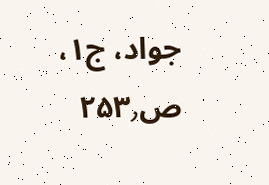جواد، ج۱، ص۲۵۳٫